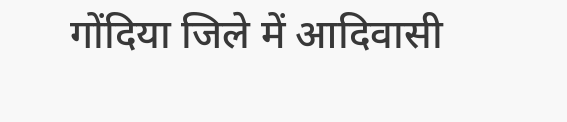गोंदिया जिले में आदिवासी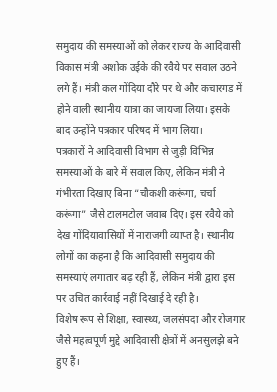समुदाय की समस्याओं को लेकर राज्य के आदिवासी विकास मंत्री अशोक उईके की रवैये पर सवाल उठने लगे हैं। मंत्री कल गोंदिया दौरे पर थे और कचारगड में होने वाली स्थानीय यात्रा का जायजा लिया। इसके बाद उन्होंने पत्रकार परिषद में भाग लिया।
पत्रकारों ने आदिवासी विभाग से जुड़ी विभिन्न समस्याओं के बारे में सवाल किए, लेकिन मंत्री ने गंभीरता दिखाए बिना “चौकशी करूंगा, चर्चा करूंगा” जैसे टालमटोल जवाब दिए। इस रवैये को देख गोंदियावासियों में नाराजगी व्याप्त है। स्थानीय लोगों का कहना है कि आदिवासी समुदाय की समस्याएं लगातार बढ़ रही हैं, लेकिन मंत्री द्वारा इस पर उचित कार्रवाई नहीं दिखाई दे रही है।
विशेष रूप से शिक्षा, स्वास्थ्य, जलसंपदा और रोजगार जैसे महत्वपूर्ण मुद्दे आदिवासी क्षेत्रों में अनसुलझे बने हुए हैं।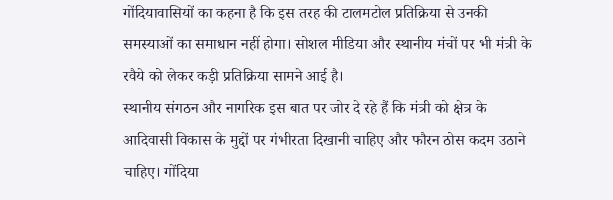गोंदियावासियों का कहना है कि इस तरह की टालमटोल प्रतिक्रिया से उनकी समस्याओं का समाधान नहीं होगा। सोशल मीडिया और स्थानीय मंचों पर भी मंत्री के रवैये को लेकर कड़ी प्रतिक्रिया सामने आई है।
स्थानीय संगठन और नागरिक इस बात पर जोर दे रहे हैं कि मंत्री को क्षेत्र के आदिवासी विकास के मुद्दों पर गंभीरता दिखानी चाहिए और फौरन ठोस कदम उठाने चाहिए। गोंदिया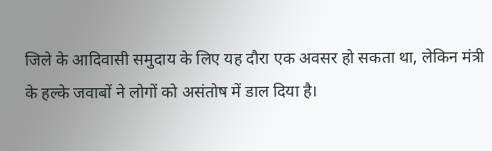जिले के आदिवासी समुदाय के लिए यह दौरा एक अवसर हो सकता था, लेकिन मंत्री के हल्के जवाबों ने लोगों को असंतोष में डाल दिया है।